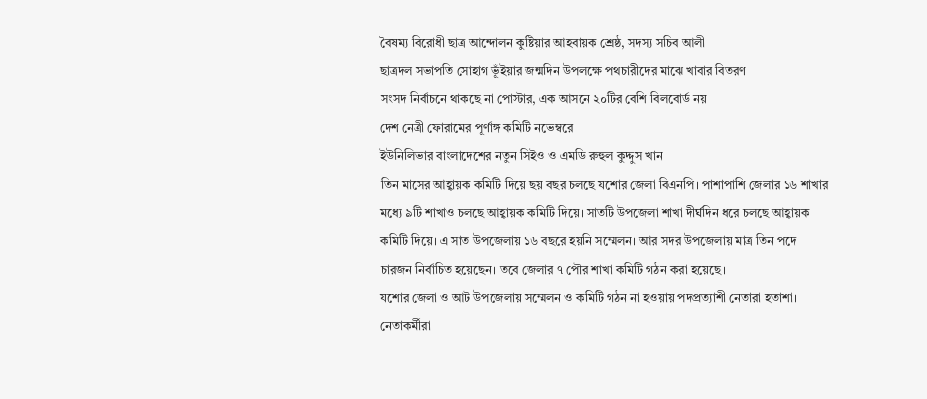বৈষম্য বিরোধী ছাত্র আন্দোলন কুষ্টিয়ার আহবায়ক শ্রেষ্ঠ, সদস্য সচিব আলী
ছাত্রদল সভাপতি সোহাগ ভূঁইয়ার জন্মদিন উপলক্ষে পথচারীদের মাঝে খাবার বিতরণ
সংসদ নির্বাচনে থাকছে না পোস্টার, এক আসনে ২০টির বেশি বিলবোর্ড নয়
দেশ নেত্রী ফোরামের পূর্ণাঙ্গ কমিটি নভেম্বরে
ইউনিলিভার বাংলাদেশের নতুন সিইও ও এমডি রুহুল কুদ্দুস খান
তিন মাসের আহ্বায়ক কমিটি দিয়ে ছয় বছর চলছে যশোর জেলা বিএনপি। পাশাপাশি জেলার ১৬ শাখার মধ্যে ৯টি শাখাও চলছে আহ্বায়ক কমিটি দিয়ে। সাতটি উপজেলা শাখা দীর্ঘদিন ধরে চলছে আহ্বায়ক কমিটি দিয়ে। এ সাত উপজেলায় ১৬ বছরে হয়নি সম্মেলন। আর সদর উপজেলায় মাত্র তিন পদে চারজন নির্বাচিত হয়েছেন। তবে জেলার ৭ পৌর শাখা কমিটি গঠন করা হয়েছে।
যশোর জেলা ও আট উপজেলায় সম্মেলন ও কমিটি গঠন না হওয়ায় পদপ্রত্যাশী নেতারা হতাশা।
নেতাকর্মীরা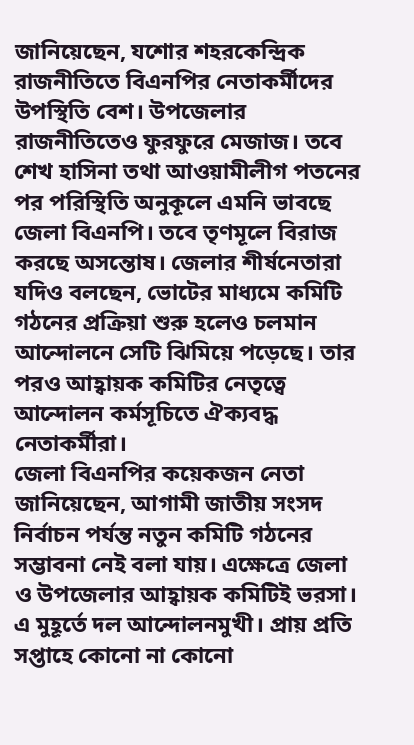জানিয়েছেন, যশোর শহরকেন্দ্রিক রাজনীতিতে বিএনপির নেতাকর্মীদের উপস্থিতি বেশ। উপজেলার রাজনীতিতেও ফুরফুরে মেজাজ। তবে শেখ হাসিনা তথা আওয়ামীলীগ পতনের পর পরিস্থিতি অনুকূলে এমনি ভাবছে জেলা বিএনপি। তবে তৃণমূলে বিরাজ করছে অসন্তোষ। জেলার শীর্ষনেতারা যদিও বলছেন, ভোটের মাধ্যমে কমিটি গঠনের প্রক্রিয়া শুরু হলেও চলমান আন্দোলনে সেটি ঝিমিয়ে পড়েছে। তার পরও আহ্বায়ক কমিটির নেতৃত্বে আন্দোলন কর্মসূচিতে ঐক্যবদ্ধ নেতাকর্মীরা।
জেলা বিএনপির কয়েকজন নেতা জানিয়েছেন, আগামী জাতীয় সংসদ নির্বাচন পর্যন্ত নতুন কমিটি গঠনের সম্ভাবনা নেই বলা যায়। এক্ষেত্রে জেলা ও উপজেলার আহ্বায়ক কমিটিই ভরসা। এ মুহূর্তে দল আন্দোলনমুখী। প্রায় প্রতি সপ্তাহে কোনো না কোনো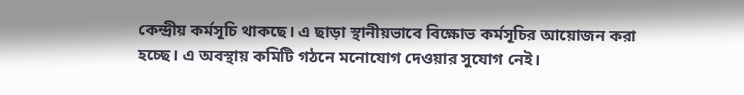কেন্দ্রীয় কর্মসূচি থাকছে। এ ছাড়া স্থানীয়ভাবে বিক্ষোভ কর্মসূচির আয়োজন করা হচ্ছে। এ অবস্থায় কমিটি গঠনে মনোযোগ দেওয়ার সুযোগ নেই।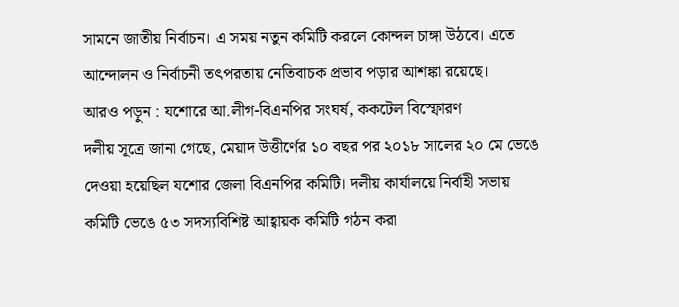সামনে জাতীয় নির্বাচন। এ সময় নতুন কমিটি করলে কোন্দল চাঙ্গা উঠবে। এতে আন্দোলন ও নির্বাচনী তৎপরতায় নেতিবাচক প্রভাব পড়ার আশঙ্কা রয়েছে।
আরও পড়ুন : যশোরে আ.লীগ-বিএনপির সংঘর্ষ, ককটেল বিস্ফোরণ
দলীয় সূত্রে জানা গেছে, মেয়াদ উত্তীর্ণের ১০ বছর পর ২০১৮ সালের ২০ মে ভেঙে দেওয়া হয়েছিল যশোর জেলা বিএনপির কমিটি। দলীয় কার্যালয়ে নির্বাহী সভায় কমিটি ভেঙে ৫৩ সদস্যবিশিষ্ট আহ্বায়ক কমিটি গঠন করা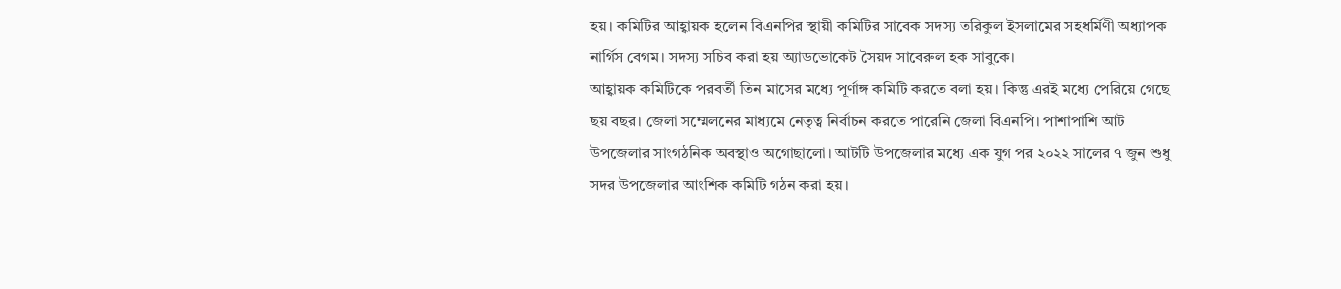হয়। কমিটির আহ্বায়ক হলেন বিএনপির স্থায়ী কমিটির সাবেক সদস্য তরিকুল ইসলামের সহধর্মিণী অধ্যাপক নার্গিস বেগম। সদস্য সচিব করা হয় অ্যাডভোকেট সৈয়দ সাবেরুল হক সাবুকে।
আহ্বায়ক কমিটিকে পরবর্তী তিন মাসের মধ্যে পূর্ণাঙ্গ কমিটি করতে বলা হয়। কিন্তু এরই মধ্যে পেরিয়ে গেছে ছয় বছর। জেলা সম্মেলনের মাধ্যমে নেতৃত্ব নির্বাচন করতে পারেনি জেলা বিএনপি। পাশাপাশি আট উপজেলার সাংগঠনিক অবস্থাও অগোছালো। আটটি উপজেলার মধ্যে এক যুগ পর ২০২২ সালের ৭ জুন শুধু সদর উপজেলার আংশিক কমিটি গঠন করা হয়।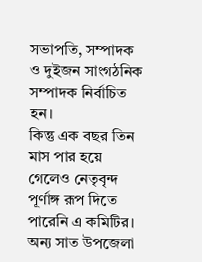সভাপতি, সম্পাদক ও দুইজন সাংগঠনিক সম্পাদক নির্বাচিত হন।
কিন্তু এক বছর তিন মাস পার হয়ে গেলেও নেতৃবৃন্দ পূর্ণাঙ্গ রূপ দিতে পারেনি এ কমিটির। অন্য সাত উপজেলা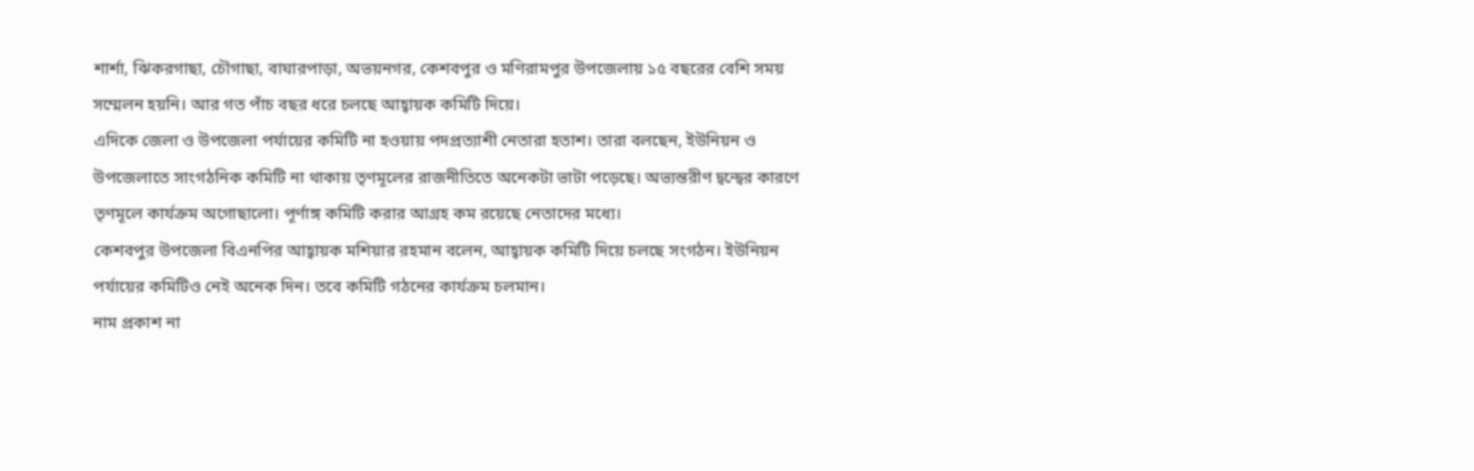শার্শা, ঝিকরগাছা, চৌগাছা, বাঘারপাড়া, অভয়নগর, কেশবপুর ও মণিরামপুর উপজেলায় ১৫ বছরের বেশি সময় সম্মেলন হয়নি। আর গত পাঁচ বছর ধরে চলছে আহ্বায়ক কমিটি দিয়ে।
এদিকে জেলা ও উপজেলা পর্যায়ের কমিটি না হওয়ায় পদপ্রত্যাশী নেতারা হতাশ। তারা বলছেন, ইউনিয়ন ও উপজেলাতে সাংগঠনিক কমিটি না থাকায় তৃণমূলের রাজনীতিতে অনেকটা ভাটা পড়েছে। অভ্যন্তরীণ দ্বন্দ্বের কারণে তৃণমূলে কার্যক্রম অগোছালো। পূর্ণাঙ্গ কমিটি করার আগ্রহ কম রয়েছে নেতাদের মধ্যে।
কেশবপুর উপজেলা বিএনপির আহ্বায়ক মশিয়ার রহমান বলেন, আহ্বায়ক কমিটি দিয়ে চলছে সংগঠন। ইউনিয়ন পর্যায়ের কমিটিও নেই অনেক দিন। তবে কমিটি গঠনের কার্যক্রম চলমান।
নাম প্রকাশ না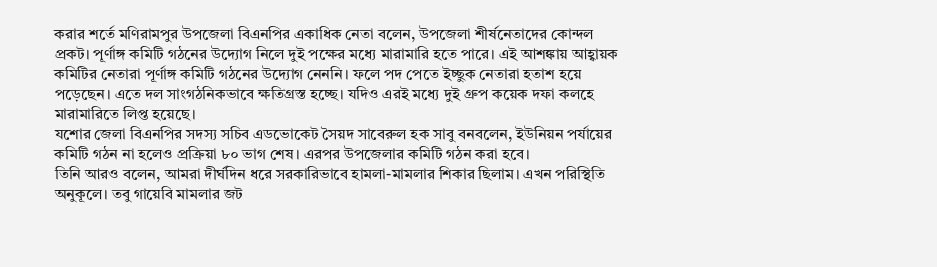করার শর্তে মণিরামপুর উপজেলা বিএনপির একাধিক নেতা বলেন, উপজেলা শীর্ষনেতাদের কোন্দল প্রকট। পূর্ণাঙ্গ কমিটি গঠনের উদ্যোগ নিলে দুই পক্ষের মধ্যে মারামারি হতে পারে। এই আশঙ্কায় আহ্বায়ক কমিটির নেতারা পূর্ণাঙ্গ কমিটি গঠনের উদ্যোগ নেননি। ফলে পদ পেতে ইচ্ছুক নেতারা হতাশ হয়ে পড়েছেন। এতে দল সাংগঠনিকভাবে ক্ষতিগ্রস্ত হচ্ছে। যদিও এরই মধ্যে দুই গ্রুপ কয়েক দফা কলহে মারামারিতে লিপ্ত হয়েছে।
যশোর জেলা বিএনপির সদস্য সচিব এডভোকেট সৈয়দ সাবেরুল হক সাবু বনবলেন, ইউনিয়ন পর্যায়ের কমিটি গঠন না হলেও প্রক্রিয়া ৮০ ভাগ শেষ। এরপর উপজেলার কমিটি গঠন করা হবে।
তিনি আরও বলেন, আমরা দীর্ঘদিন ধরে সরকারিভাবে হামলা-মামলার শিকার ছিলাম। এখন পরিস্থিতি অনুকূলে। তবু গায়েবি মামলার জট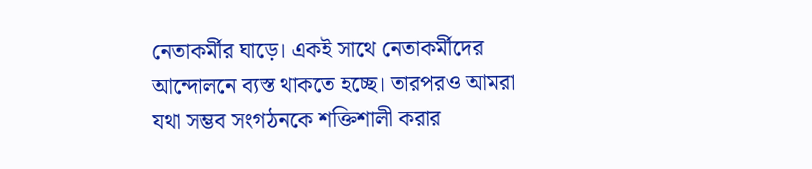নেতাকর্মীর ঘাড়ে। একই সাথে নেতাকর্মীদের আন্দোলনে ব্যস্ত থাকতে হচ্ছে। তারপরও আমরা যথা সম্ভব সংগঠনকে শক্তিশালী করার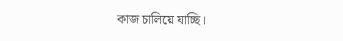কাজ চালিয়ে যাচ্ছি।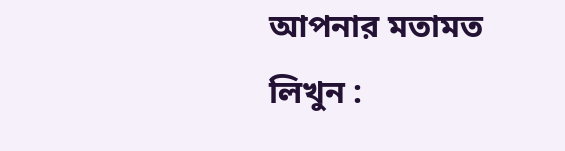আপনার মতামত লিখুন :